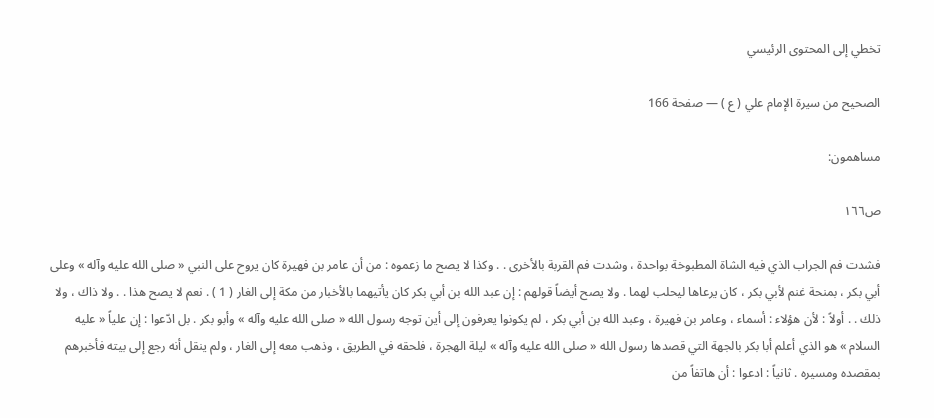تخطي إلى المحتوى الرئيسي

الصحيح من سيرة الإمام علي ( ع ) — صفحة 166

مساهمون:

ص١٦٦

فشدت فم الجراب الذي فيه الشاة المطبوخة بواحدة ، وشدت فم القربة بالأخرى . . وكذا لا يصح ما زعموه : من أن عامر بن فهيرة كان يروح على النبي « صلى الله عليه وآله » وعلى أبي بكر ، بمنحة غنم لأبي بكر ، كان يرعاها ليحلب لهما . ولا يصح أيضاً قولهم : إن عبد الله بن أبي بكر كان يأتيهما بالأخبار من مكة إلى الغار ( 1 ) . نعم لا يصح هذا . . ولا ذاك ، ولا ذلك . . أولاً : لأن هؤلاء : أسماء ، وعامر بن فهيرة ، وعبد الله بن أبي بكر ، لم يكونوا يعرفون إلى أين توجه رسول الله « صلى الله عليه وآله » وأبو بكر . بل ادّعوا : إن علياً « عليه السلام » هو الذي أعلم أبا بكر بالجهة التي قصدها رسول الله « صلى الله عليه وآله » ليلة الهجرة ، فلحقه في الطريق ، وذهب معه إلى الغار ، ولم ينقل أنه رجع إلى بيته فأخبرهم بمقصده ومسيره . ثانياً : ادعوا : أن هاتفاً من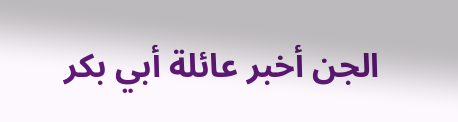الجن أخبر عائلة أبي بكر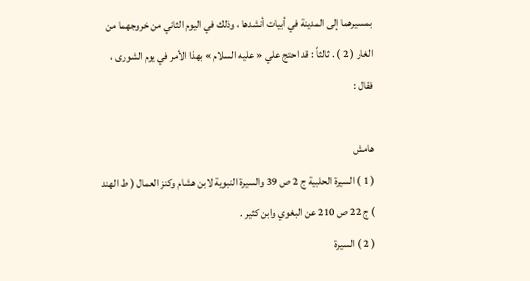بمسيرهما إلى المدينة في أبيات أنشدها ، وذلك في اليوم الثاني من خروجهما من الغار ( 2 ) . ثالثاً : قد احتج علي « عليه السلام » بهذا الأمر في يوم الشورى ، فقال :

هامش
( 1 ) السيرة الحلبية ج 2 ص 39 والسيرة النبوية لابن هشام وكنز العمال ( ط الهند ) ج 22 ص 210 عن البغوي وابن كثير .
( 2 ) السيرة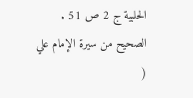الحلبية ج 2 ص 51 .
الصحيح من سيرة الإمام علي (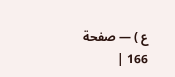ع ) — صفحة 166 |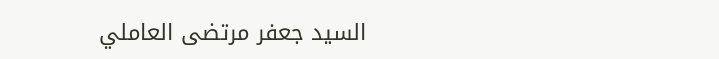السيد جعفر مرتضى العاملي